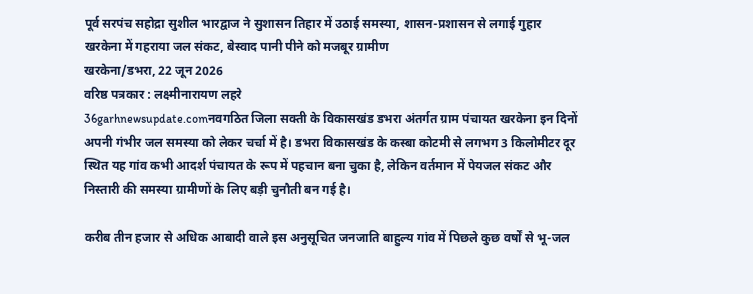पूर्व सरपंच सहोद्रा सुशील भारद्वाज ने सुशासन तिहार में उठाई समस्या, शासन-प्रशासन से लगाई गुहार
खरकेना में गहराया जल संकट, बेस्वाद पानी पीने को मजबूर ग्रामीण
खरकेना/डभरा, 22 जून 2026
वरिष्ठ पत्रकार : लक्ष्मीनारायण लहरे
36garhnewsupdate.comनवगठित जिला सक्ती के विकासखंड डभरा अंतर्गत ग्राम पंचायत खरकेना इन दिनों अपनी गंभीर जल समस्या को लेकर चर्चा में है। डभरा विकासखंड के कस्बा कोटमी से लगभग 3 किलोमीटर दूर स्थित यह गांव कभी आदर्श पंचायत के रूप में पहचान बना चुका है, लेकिन वर्तमान में पेयजल संकट और निस्तारी की समस्या ग्रामीणों के लिए बड़ी चुनौती बन गई है।

करीब तीन हजार से अधिक आबादी वाले इस अनुसूचित जनजाति बाहुल्य गांव में पिछले कुछ वर्षों से भू-जल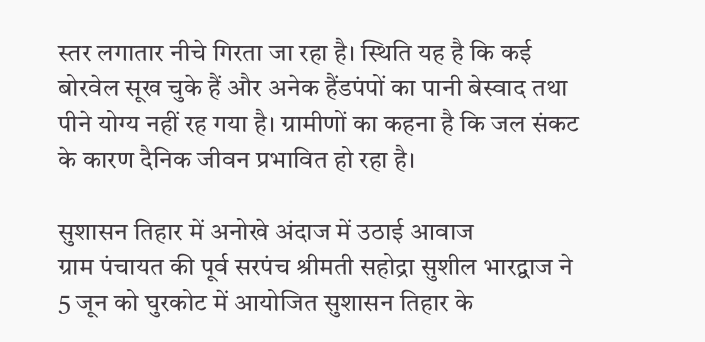स्तर लगातार नीचे गिरता जा रहा है। स्थिति यह है कि कई बोरवेल सूख चुके हैं और अनेक हैंडपंपों का पानी बेस्वाद तथा पीने योग्य नहीं रह गया है। ग्रामीणों का कहना है कि जल संकट के कारण दैनिक जीवन प्रभावित हो रहा है।

सुशासन तिहार में अनोखे अंदाज में उठाई आवाज
ग्राम पंचायत की पूर्व सरपंच श्रीमती सहोद्रा सुशील भारद्वाज ने 5 जून को घुरकोट में आयोजित सुशासन तिहार के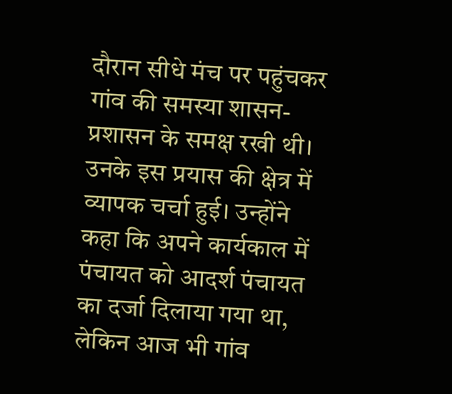दौरान सीधे मंच पर पहुंचकर गांव की समस्या शासन-प्रशासन के समक्ष रखी थी। उनके इस प्रयास की क्षेत्र में व्यापक चर्चा हुई। उन्होंने कहा कि अपने कार्यकाल में पंचायत को आदर्श पंचायत का दर्जा दिलाया गया था, लेकिन आज भी गांव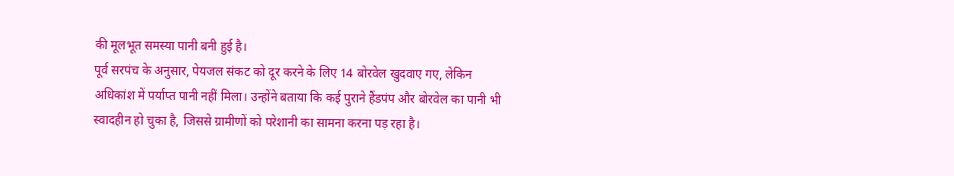की मूलभूत समस्या पानी बनी हुई है।
पूर्व सरपंच के अनुसार, पेयजल संकट को दूर करने के लिए 14 बोरवेल खुदवाए गए, लेकिन अधिकांश में पर्याप्त पानी नहीं मिला। उन्होंने बताया कि कई पुराने हैंडपंप और बोरवेल का पानी भी स्वादहीन हो चुका है, जिससे ग्रामीणों को परेशानी का सामना करना पड़ रहा है।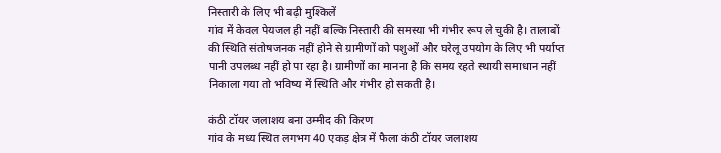निस्तारी के लिए भी बढ़ी मुश्किलें
गांव में केवल पेयजल ही नहीं बल्कि निस्तारी की समस्या भी गंभीर रूप ले चुकी है। तालाबों की स्थिति संतोषजनक नहीं होने से ग्रामीणों को पशुओं और घरेलू उपयोग के लिए भी पर्याप्त पानी उपलब्ध नहीं हो पा रहा है। ग्रामीणों का मानना है कि समय रहते स्थायी समाधान नहीं निकाला गया तो भविष्य में स्थिति और गंभीर हो सकती है।

कंठी टॉयर जलाशय बना उम्मीद की किरण
गांव के मध्य स्थित लगभग 40 एकड़ क्षेत्र में फैला कंठी टॉयर जलाशय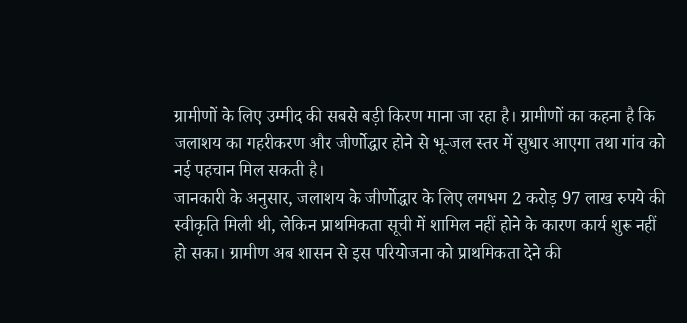ग्रामीणों के लिए उम्मीद की सबसे बड़ी किरण माना जा रहा है। ग्रामीणों का कहना है कि जलाशय का गहरीकरण और जीर्णोद्धार होने से भू-जल स्तर में सुधार आएगा तथा गांव को नई पहचान मिल सकती है।
जानकारी के अनुसार, जलाशय के जीर्णोद्धार के लिए लगभग 2 करोड़ 97 लाख रुपये की स्वीकृति मिली थी, लेकिन प्राथमिकता सूची में शामिल नहीं होने के कारण कार्य शुरू नहीं हो सका। ग्रामीण अब शासन से इस परियोजना को प्राथमिकता देने की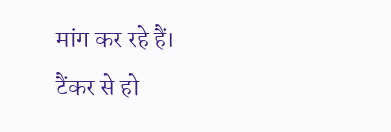मांग कर रहे हैं।
टैंकर से हो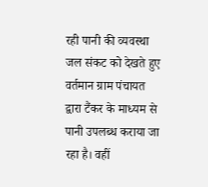रही पानी की व्यवस्था
जल संकट को देखते हुए वर्तमान ग्राम पंचायत द्वारा टैंकर के माध्यम से पानी उपलब्ध कराया जा रहा है। वहीं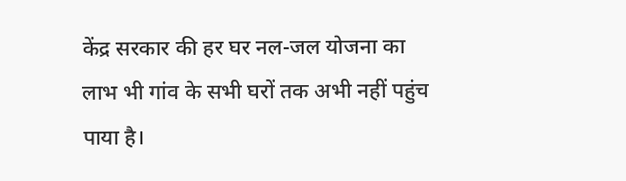केंद्र सरकार की हर घर नल-जल योजना का लाभ भी गांव के सभी घरों तक अभी नहीं पहुंच पाया है।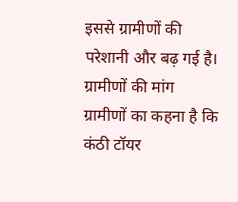इससे ग्रामीणों की परेशानी और बढ़ गई है।
ग्रामीणों की मांग
ग्रामीणों का कहना है कि कंठी टॉयर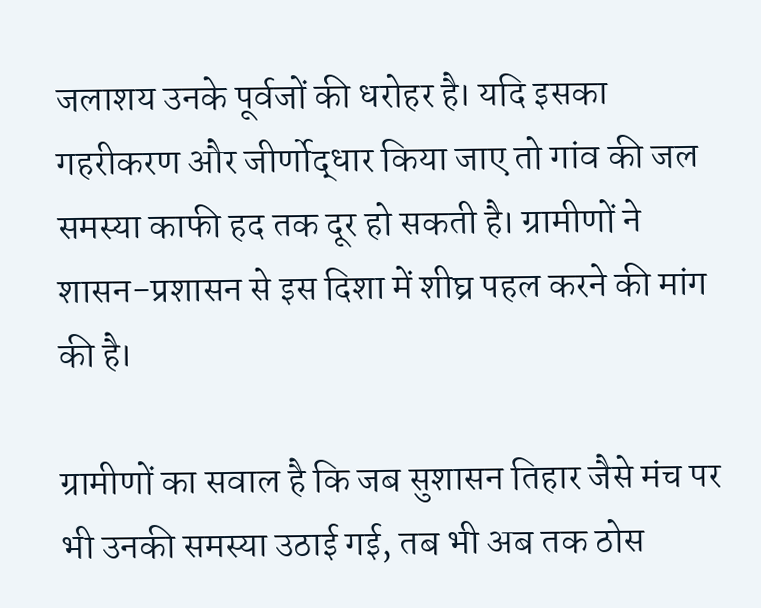जलाशय उनके पूर्वजों की धरोहर है। यदि इसका गहरीकरण और जीर्णोद्धार किया जाए तो गांव की जल समस्या काफी हद तक दूर हो सकती है। ग्रामीणों ने शासन-प्रशासन से इस दिशा में शीघ्र पहल करने की मांग की है।

ग्रामीणों का सवाल है कि जब सुशासन तिहार जैसे मंच पर भी उनकी समस्या उठाई गई, तब भी अब तक ठोस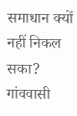समाधान क्यों नहीं निकल सका? गांववासी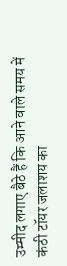उम्मीद लगाए बैठे हैं कि आने वाले समय में कंठी टॉयर जलाशय का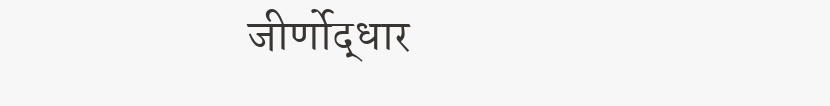जीर्णोद्धार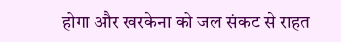होगा और खरकेना को जल संकट से राहत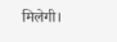मिलेगी।